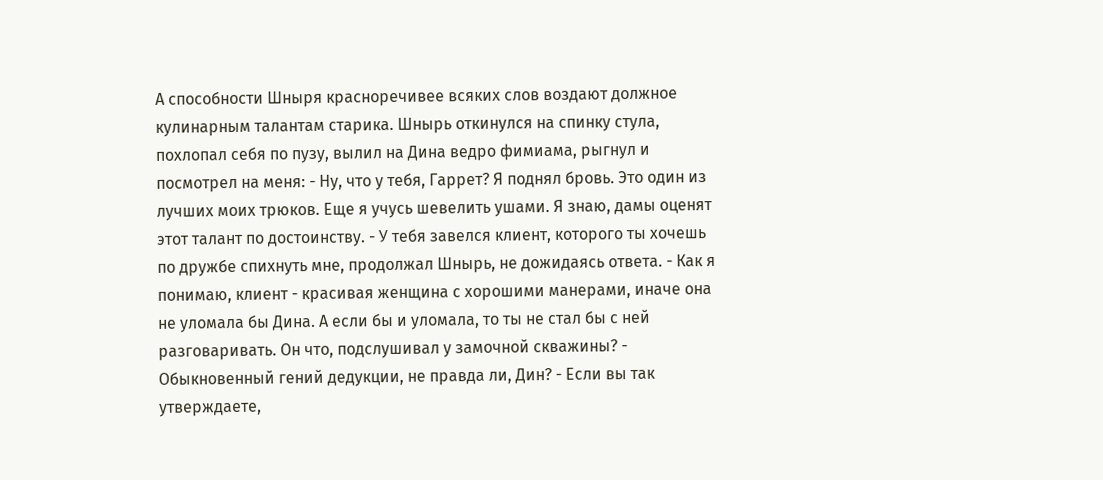А способности Шныря красноречивее всяких слов воздают должное кулинарным талантам старика. Шнырь откинулся на спинку стула, похлопал себя по пузу, вылил на Дина ведро фимиама, рыгнул и посмотрел на меня: - Ну, что у тебя, Гаррет? Я поднял бровь. Это один из лучших моих трюков. Еще я учусь шевелить ушами. Я знаю, дамы оценят этот талант по достоинству. - У тебя завелся клиент, которого ты хочешь по дружбе спихнуть мне, продолжал Шнырь, не дожидаясь ответа. - Как я понимаю, клиент - красивая женщина с хорошими манерами, иначе она не уломала бы Дина. А если бы и уломала, то ты не стал бы с ней разговаривать. Он что, подслушивал у замочной скважины? - Обыкновенный гений дедукции, не правда ли, Дин? - Если вы так утверждаете,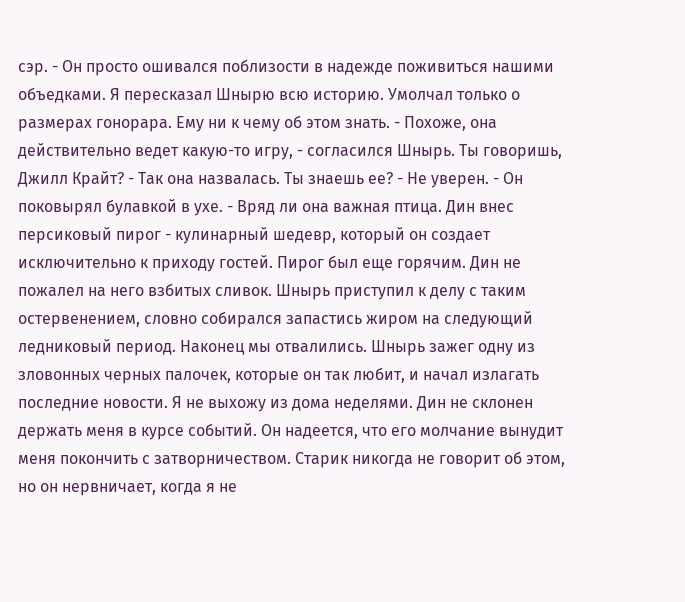сэр. - Он просто ошивался поблизости в надежде поживиться нашими объедками. Я пересказал Шнырю всю историю. Умолчал только о размерах гонорара. Ему ни к чему об этом знать. - Похоже, она действительно ведет какую-то игру, - согласился Шнырь. Ты говоришь, Джилл Крайт? - Так она назвалась. Ты знаешь ее? - Не уверен. - Он поковырял булавкой в ухе. - Вряд ли она важная птица. Дин внес персиковый пирог - кулинарный шедевр, который он создает исключительно к приходу гостей. Пирог был еще горячим. Дин не пожалел на него взбитых сливок. Шнырь приступил к делу с таким остервенением, словно собирался запастись жиром на следующий ледниковый период. Наконец мы отвалились. Шнырь зажег одну из зловонных черных палочек, которые он так любит, и начал излагать последние новости. Я не выхожу из дома неделями. Дин не склонен держать меня в курсе событий. Он надеется, что его молчание вынудит меня покончить с затворничеством. Старик никогда не говорит об этом, но он нервничает, когда я не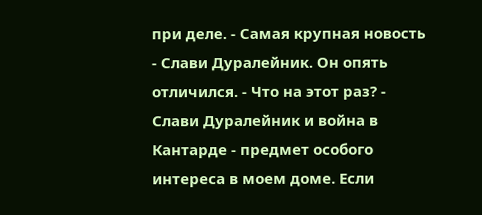при деле. - Самая крупная новость - Слави Дуралейник. Он опять отличился. - Что на этот раз? - Слави Дуралейник и война в Кантарде - предмет особого интереса в моем доме. Если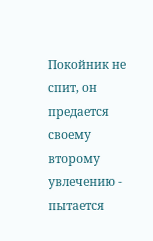Покойник не спит, он предается своему второму увлечению - пытается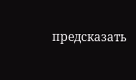предсказать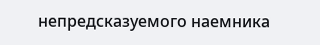непредсказуемого наемника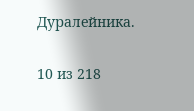Дуралейника.


10 из 218